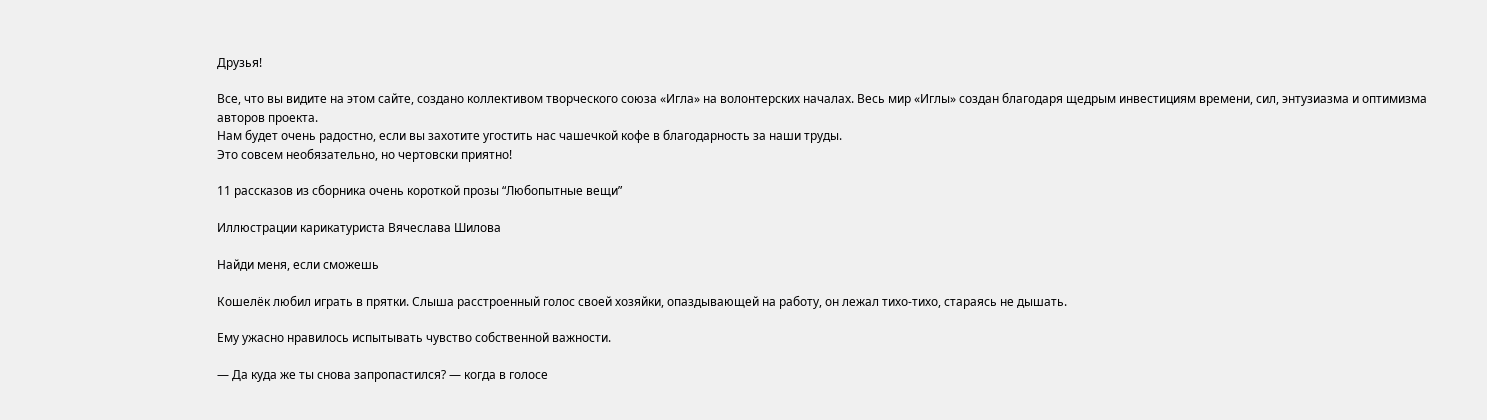Друзья!

Все, что вы видите на этом сайте, создано коллективом творческого союза «Игла» на волонтерских началах. Весь мир «Иглы» создан благодаря щедрым инвестициям времени, сил, энтузиазма и оптимизма авторов проекта.
Нам будет очень радостно, если вы захотите угостить нас чашечкой кофе в благодарность за наши труды.
Это совсем необязательно, но чертовски приятно!

11 рассказов из сборника очень короткой прозы “Любопытные вещи”

Иллюстрации карикатуриста Вячеслава Шилова

Найди меня, если сможешь

Кошелёк любил играть в прятки. Слыша расстроенный голос своей хозяйки, опаздывающей на работу, он лежал тихо-тихо, стараясь не дышать.

Ему ужасно нравилось испытывать чувство собственной важности.

— Да куда же ты снова запропастился? — когда в голосе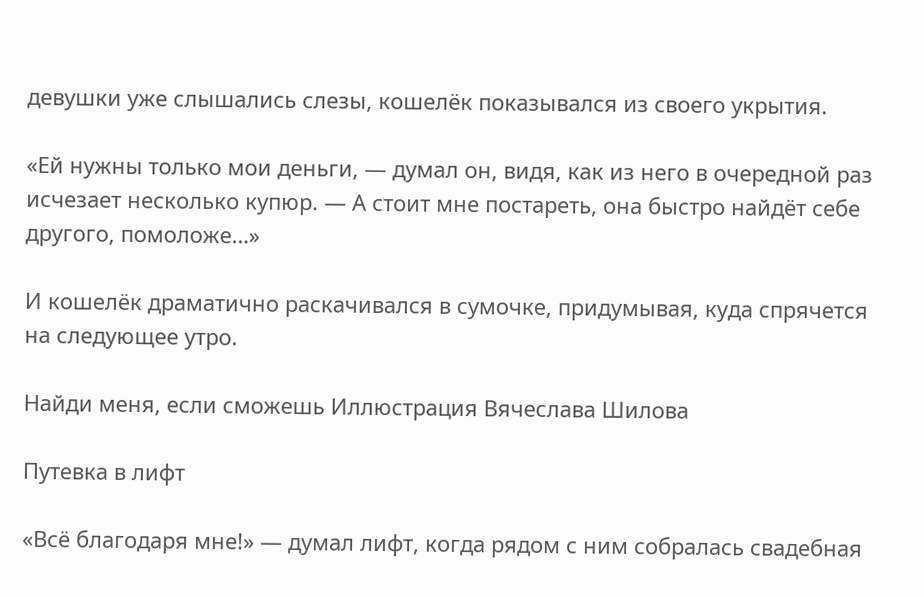девушки уже слышались слезы, кошелёк показывался из своего укрытия.

«Ей нужны только мои деньги, — думал он, видя, как из него в очередной раз исчезает несколько купюр. — А стоит мне постареть, она быстро найдёт себе другого, помоложе…»

И кошелёк драматично раскачивался в сумочке, придумывая, куда спрячется на следующее утро.

Найди меня, если сможешь Иллюстрация Вячеслава Шилова

Путевка в лифт

«Всё благодаря мне!» — думал лифт, когда рядом с ним собралась свадебная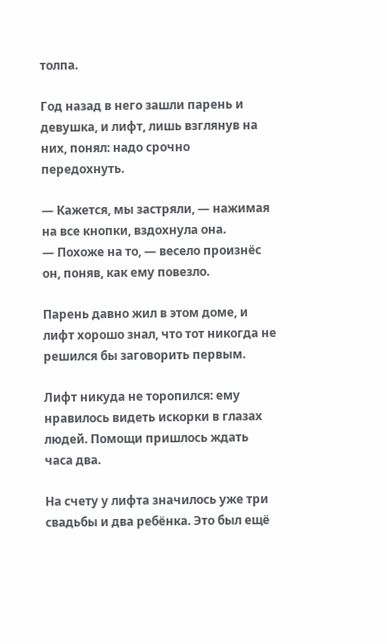толпа.

Год назад в него зашли парень и девушка, и лифт, лишь взглянув на них, понял: надо срочно передохнуть.

— Кажется, мы застряли, — нажимая на все кнопки, вздохнула она.
— Похоже на то, — весело произнёс он, поняв, как ему повезло.

Парень давно жил в этом доме, и лифт хорошо знал, что тот никогда не решился бы заговорить первым.

Лифт никуда не торопился: ему нравилось видеть искорки в глазах людей. Помощи пришлось ждать часа два.

На счету у лифта значилось уже три свадьбы и два ребёнка. Это был ещё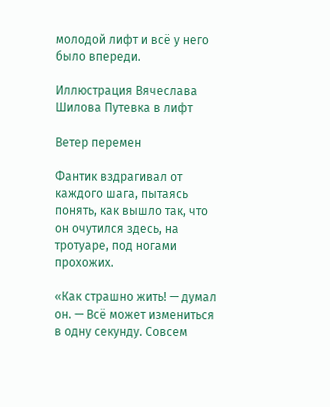молодой лифт и всё у него было впереди.

Иллюстрация Вячеслава Шилова Путевка в лифт

Ветер перемен

Фантик вздрагивал от каждого шага, пытаясь понять, как вышло так, что он очутился здесь, на тротуаре, под ногами прохожих.

«Как страшно жить! — думал он. — Всё может измениться в одну секунду. Совсем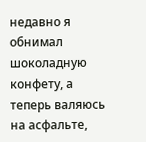недавно я обнимал шоколадную конфету, а теперь валяюсь на асфальте,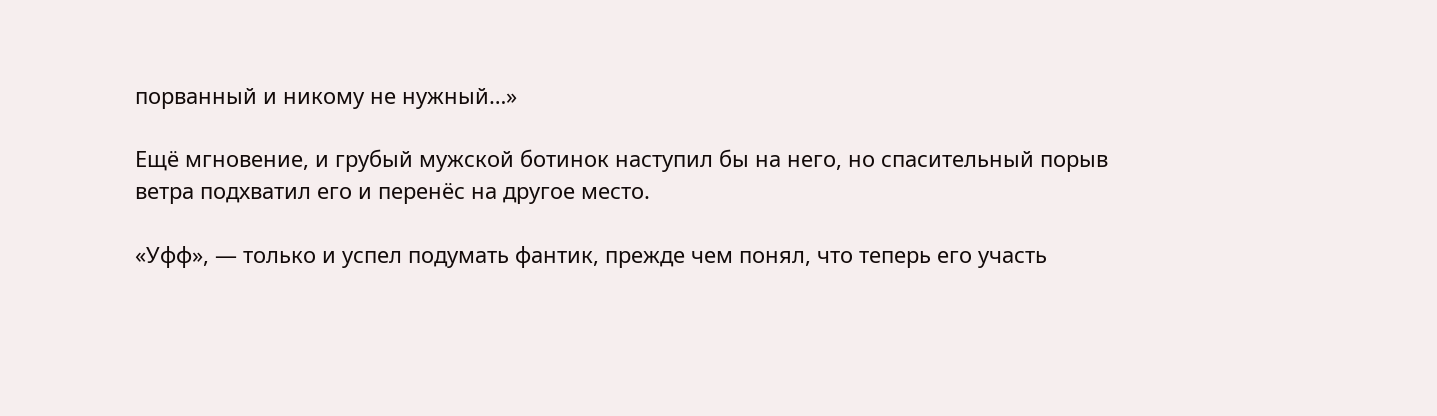порванный и никому не нужный…»

Ещё мгновение, и грубый мужской ботинок наступил бы на него, но спасительный порыв ветра подхватил его и перенёс на другое место.

«Уфф», — только и успел подумать фантик, прежде чем понял, что теперь его участь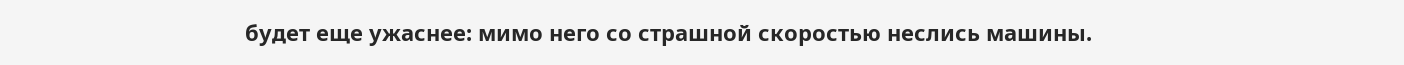будет еще ужаснее: мимо него со страшной скоростью неслись машины.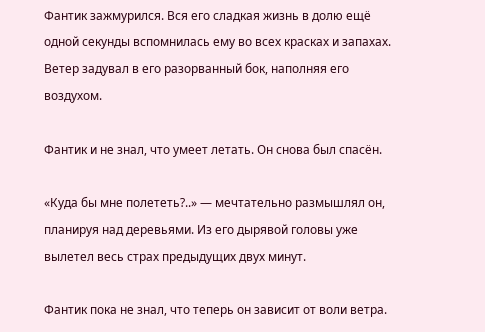Фантик зажмурился. Вся его сладкая жизнь в долю ещё одной секунды вспомнилась ему во всех красках и запахах. Ветер задувал в его разорванный бок, наполняя его воздухом.

Фантик и не знал, что умеет летать. Он снова был спасён.

«Куда бы мне полететь?..» — мечтательно размышлял он, планируя над деревьями. Из его дырявой головы уже вылетел весь страх предыдущих двух минут.

Фантик пока не знал, что теперь он зависит от воли ветра.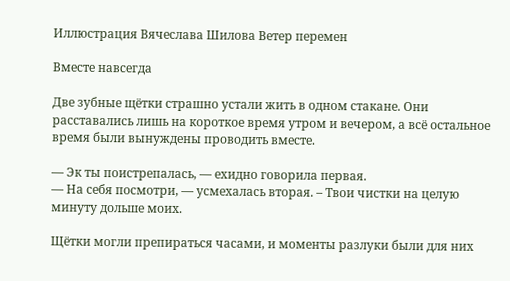Иллюстрация Вячеслава Шилова Ветер перемен

Вместе навсегда

Две зубные щётки страшно устали жить в одном стакане. Они расставались лишь на короткое время утром и вечером, а всё остальное время были вынуждены проводить вместе.

— Эк ты поистрепалась, — ехидно говорила первая.
— На себя посмотри, — усмехалась вторая. – Твои чистки на целую минуту дольше моих.

Щётки могли препираться часами, и моменты разлуки были для них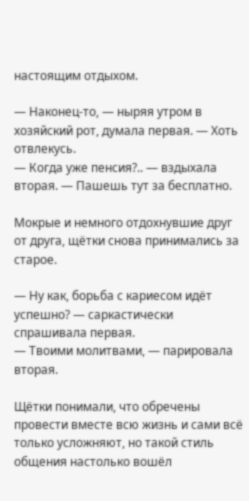настоящим отдыхом.

— Наконец-то, — ныряя утром в хозяйский рот, думала первая. — Хоть отвлекусь.
— Когда уже пенсия?.. — вздыхала вторая. — Пашешь тут за бесплатно.

Мокрые и немного отдохнувшие друг от друга, щётки снова принимались за старое.

— Ну как, борьба с кариесом идёт успешно? — саркастически спрашивала первая.
— Твоими молитвами, — парировала вторая.

Щётки понимали, что обречены провести вместе всю жизнь и сами всё только усложняют, но такой стиль общения настолько вошёл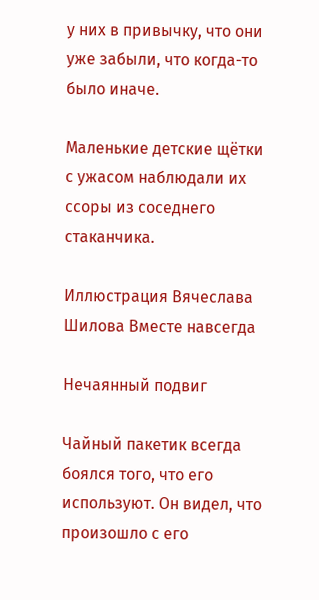у них в привычку, что они уже забыли, что когда-то было иначе.

Маленькие детские щётки с ужасом наблюдали их ссоры из соседнего стаканчика.

Иллюстрация Вячеслава Шилова Вместе навсегда

Нечаянный подвиг

Чайный пакетик всегда боялся того, что его используют. Он видел, что произошло с его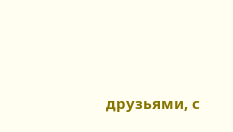друзьями, с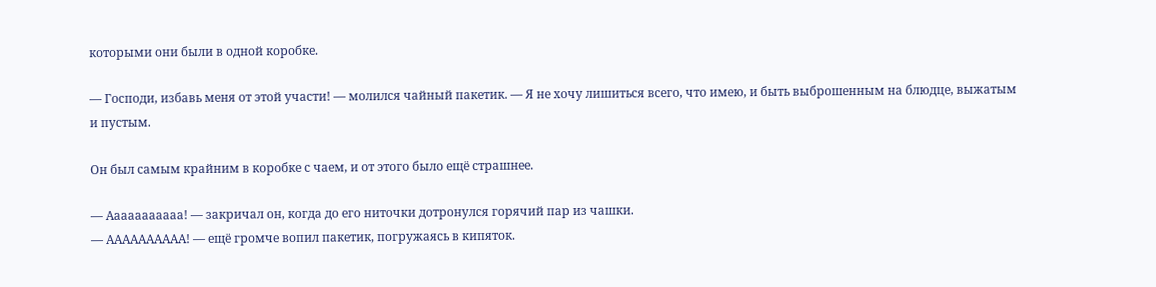которыми они были в одной коробке.

— Господи, избавь меня от этой участи! — молился чайный пакетик. — Я не хочу лишиться всего, что имею, и быть выброшенным на блюдце, выжатым и пустым.

Он был самым крайним в коробке с чаем, и от этого было ещё страшнее.

— Ааааааааааа! — закричал он, когда до его ниточки дотронулся горячий пар из чашки.
— АААААААААА! — ещё громче вопил пакетик, погружаясь в кипяток.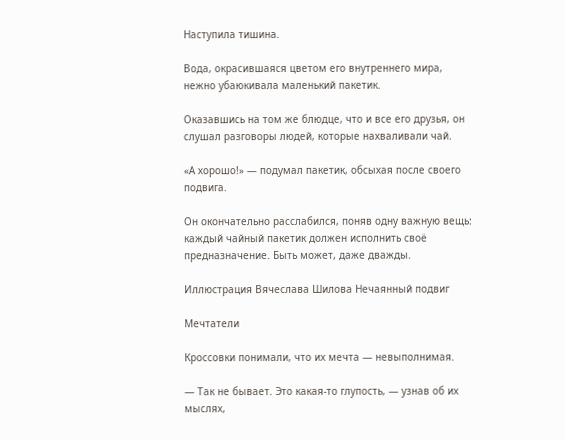Наступила тишина.

Вода, окрасившаяся цветом его внутреннего мира, нежно убаюкивала маленький пакетик.

Оказавшись на том же блюдце, что и все его друзья, он слушал разговоры людей, которые нахваливали чай.

«А хорошо!» — подумал пакетик, обсыхая после своего подвига.

Он окончательно расслабился, поняв одну важную вещь: каждый чайный пакетик должен исполнить своё предназначение. Быть может, даже дважды.

Иллюстрация Вячеслава Шилова Нечаянный подвиг

Мечтатели

Кроссовки понимали, что их мечта — невыполнимая.

— Так не бывает. Это какая-то глупость, — узнав об их мыслях,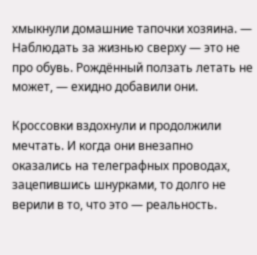хмыкнули домашние тапочки хозяина. — Наблюдать за жизнью сверху — это не про обувь. Рождённый ползать летать не может, — ехидно добавили они.

Кроссовки вздохнули и продолжили мечтать. И когда они внезапно оказались на телеграфных проводах, зацепившись шнурками, то долго не верили в то, что это — реальность.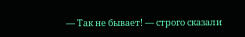— Так не бывает! — строго сказали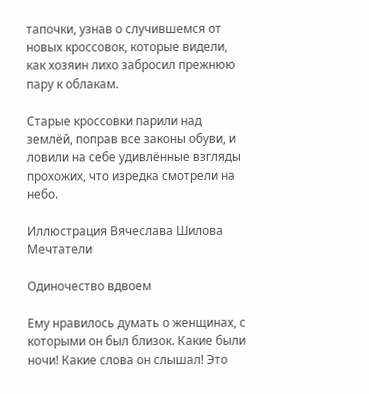тапочки, узнав о случившемся от новых кроссовок, которые видели, как хозяин лихо забросил прежнюю пару к облакам.

Старые кроссовки парили над землёй, поправ все законы обуви, и ловили на себе удивлённые взгляды прохожих, что изредка смотрели на небо.

Иллюстрация Вячеслава Шилова Мечтатели

Одиночество вдвоем

Ему нравилось думать о женщинах, с которыми он был близок. Какие были ночи! Какие слова он слышал! Это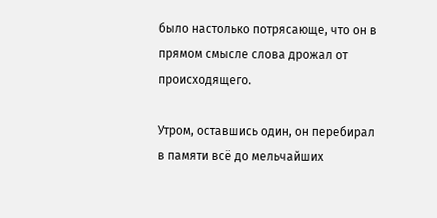было настолько потрясающе, что он в прямом смысле слова дрожал от происходящего.

Утром, оставшись один, он перебирал в памяти всё до мельчайших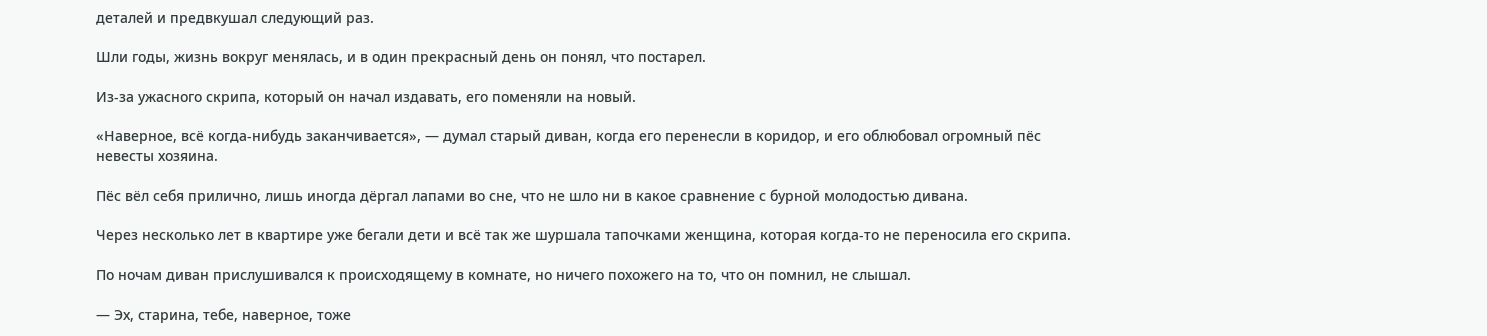деталей и предвкушал следующий раз.

Шли годы, жизнь вокруг менялась, и в один прекрасный день он понял, что постарел.

Из-за ужасного скрипа, который он начал издавать, его поменяли на новый.

«Наверное, всё когда-нибудь заканчивается», — думал старый диван, когда его перенесли в коридор, и его облюбовал огромный пёс невесты хозяина.

Пёс вёл себя прилично, лишь иногда дёргал лапами во сне, что не шло ни в какое сравнение с бурной молодостью дивана.

Через несколько лет в квартире уже бегали дети и всё так же шуршала тапочками женщина, которая когда-то не переносила его скрипа.

По ночам диван прислушивался к происходящему в комнате, но ничего похожего на то, что он помнил, не слышал.

— Эх, старина, тебе, наверное, тоже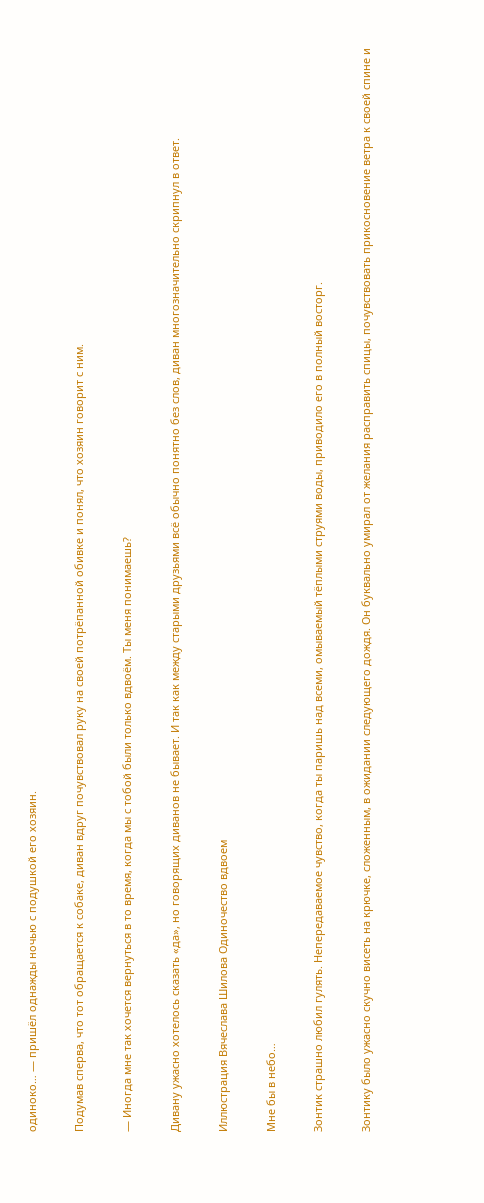одиноко… — пришёл однажды ночью с подушкой его хозяин.

Подумав сперва, что тот обращается к собаке, диван вдруг почувствовал руку на своей потрёпанной обивке и понял, что хозяин говорит с ним.

— Иногда мне так хочется вернуться в то время, когда мы с тобой были только вдвоём. Ты меня понимаешь?

Дивану ужасно хотелось сказать «да», но говорящих диванов не бывает. И так как между старыми друзьями всё обычно понятно без слов, диван многозначительно скрипнул в ответ.

Иллюстрация Вячеслава Шилова Одиночество вдвоем

Мне бы в небо…

Зонтик страшно любил гулять. Непередаваемое чувство, когда ты паришь над всеми, омываемый тёплыми струями воды, приводило его в полный восторг.

Зонтику было ужасно скучно висеть на крючке, сложенным, в ожидании следующего дождя. Он буквально умирал от желания расправить спицы, почувствовать прикосновение ветра к своей спине и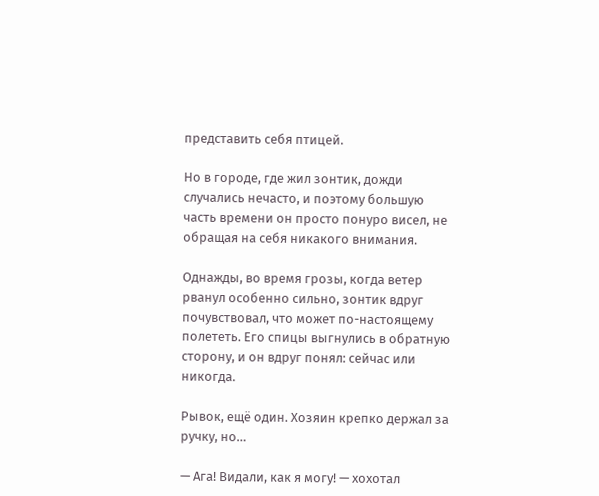представить себя птицей.

Но в городе, где жил зонтик, дожди случались нечасто, и поэтому большую часть времени он просто понуро висел, не обращая на себя никакого внимания.

Однажды, во время грозы, когда ветер рванул особенно сильно, зонтик вдруг почувствовал, что может по-настоящему полететь. Его спицы выгнулись в обратную сторону, и он вдруг понял: сейчас или никогда.

Рывок, ещё один. Хозяин крепко держал за ручку, но…

— Ага! Видали, как я могу! — хохотал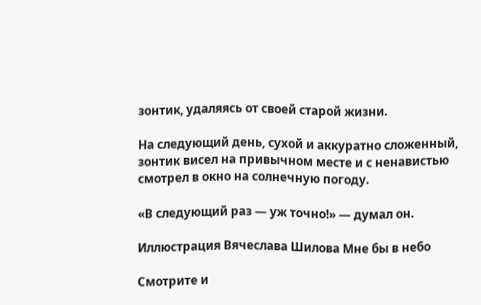зонтик, удаляясь от своей старой жизни.

На следующий день, сухой и аккуратно сложенный, зонтик висел на привычном месте и с ненавистью смотрел в окно на солнечную погоду.

«В следующий раз — уж точно!» — думал он.

Иллюстрация Вячеслава Шилова Мне бы в небо

Смотрите и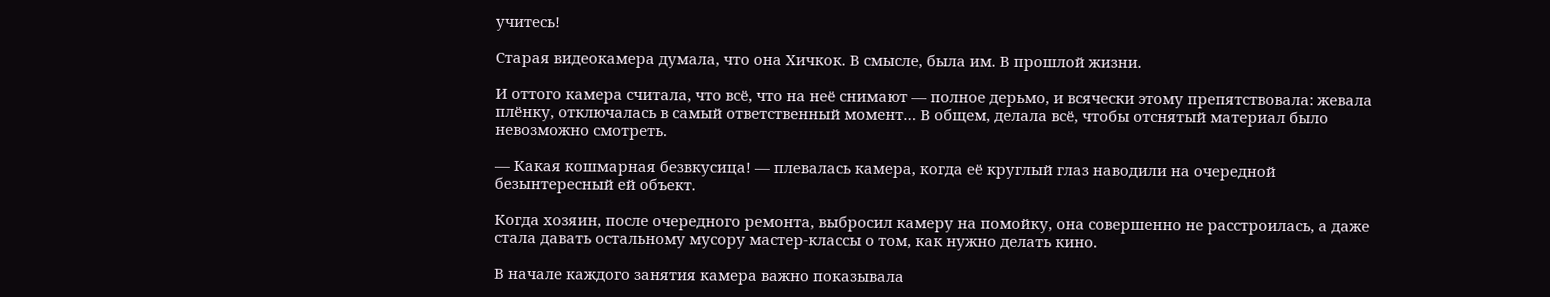учитесь!

Старая видеокамера думала, что она Хичкок. В смысле, была им. В прошлой жизни.

И оттого камера считала, что всё, что на неё снимают — полное дерьмо, и всячески этому препятствовала: жевала плёнку, отключалась в самый ответственный момент… В общем, делала всё, чтобы отснятый материал было невозможно смотреть.

— Какая кошмарная безвкусица! — плевалась камера, когда её круглый глаз наводили на очередной безынтересный ей объект.

Когда хозяин, после очередного ремонта, выбросил камеру на помойку, она совершенно не расстроилась, а даже стала давать остальному мусору мастер-классы о том, как нужно делать кино.

В начале каждого занятия камера важно показывала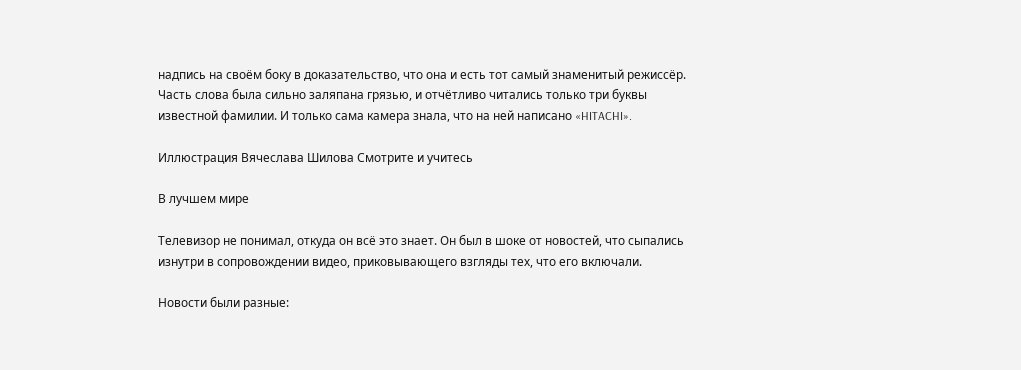надпись на своём боку в доказательство, что она и есть тот самый знаменитый режиссёр. Часть слова была сильно заляпана грязью, и отчётливо читались только три буквы известной фамилии. И только сама камера знала, что на ней написано «HITACHI».

Иллюстрация Вячеслава Шилова Смотрите и учитесь

В лучшем мире

Телевизор не понимал, откуда он всё это знает. Он был в шоке от новостей, что сыпались изнутри в сопровождении видео, приковывающего взгляды тех, что его включали.

Новости были разные: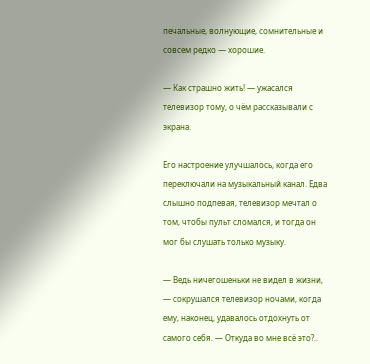печальные, волнующие, сомнительные и совсем редко — хорошие.

— Как страшно жить! — ужасался телевизор тому, о чём рассказывали с экрана.

Его настроение улучшалось, когда его переключали на музыкальный канал. Едва слышно подпевая, телевизор мечтал о том, чтобы пульт сломался, и тогда он мог бы слушать только музыку.

— Ведь ничегошеньки не видел в жизни, — сокрушался телевизор ночами, когда ему, наконец, удавалось отдохнуть от самого себя. — Откуда во мне всё это?..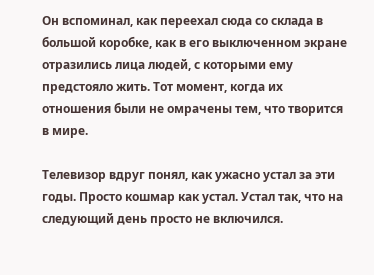Он вспоминал, как переехал сюда со склада в большой коробке, как в его выключенном экране отразились лица людей, с которыми ему предстояло жить. Тот момент, когда их отношения были не омрачены тем, что творится в мире.

Телевизор вдруг понял, как ужасно устал за эти годы. Просто кошмар как устал. Устал так, что на следующий день просто не включился.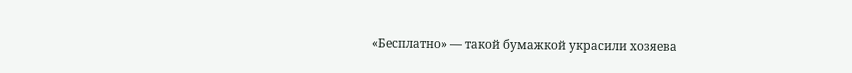«Бесплатно» — такой бумажкой украсили хозяева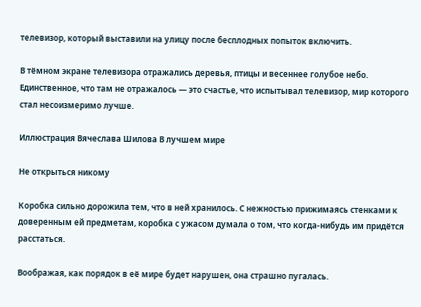телевизор, который выставили на улицу после бесплодных попыток включить.

В тёмном экране телевизора отражались деревья, птицы и весеннее голубое небо. Единственное, что там не отражалось — это счастье, что испытывал телевизор, мир которого стал несоизмеримо лучше.

Иллюстрация Вячеслава Шилова В лучшем мире

Не открыться никому

Коробка сильно дорожила тем, что в ней хранилось. С нежностью прижимаясь стенками к доверенным ей предметам, коробка с ужасом думала о том, что когда-нибудь им придётся расстаться.

Воображая, как порядок в её мире будет нарушен, она страшно пугалась.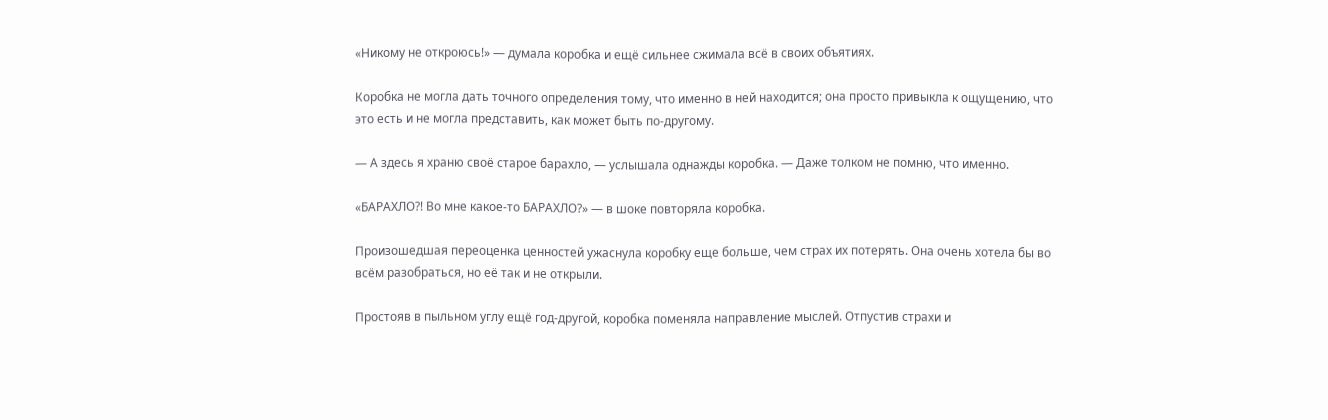«Никому не откроюсь!» — думала коробка и ещё сильнее сжимала всё в своих объятиях.

Коробка не могла дать точного определения тому, что именно в ней находится; она просто привыкла к ощущению, что это есть и не могла представить, как может быть по-другому.

— А здесь я храню своё старое барахло, — услышала однажды коробка. — Даже толком не помню, что именно.

«БАРАХЛО?! Во мне какое-то БАРАХЛО?» — в шоке повторяла коробка.

Произошедшая переоценка ценностей ужаснула коробку еще больше, чем страх их потерять. Она очень хотела бы во всём разобраться, но её так и не открыли.

Простояв в пыльном углу ещё год-другой, коробка поменяла направление мыслей. Отпустив страхи и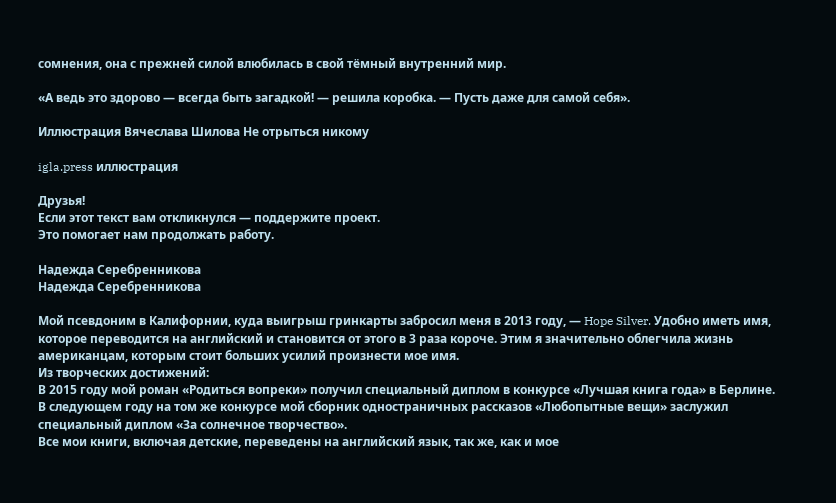сомнения, она с прежней силой влюбилась в свой тёмный внутренний мир.

«А ведь это здорово — всегда быть загадкой! — решила коробка. — Пусть даже для самой себя».

Иллюстрация Вячеслава Шилова Не отрыться никому

igla.press иллюстрация

Друзья!
Если этот текст вам откликнулся — поддержите проект.
Это помогает нам продолжать работу.

Надежда Серебренникова
Надежда Серебренникова

Мой псевдоним в Калифорнии, куда выигрыш гринкарты забросил меня в 2013 году, — Hope Silver. Удобно иметь имя, которое переводится на английский и становится от этого в 3 раза короче. Этим я значительно облегчила жизнь американцам, которым стоит больших усилий произнести мое имя.
Из творческих достижений:
В 2015 году мой роман «Родиться вопреки» получил специальный диплом в конкурсе «Лучшая книга года» в Берлине.
В следующем году на том же конкурсе мой сборник одностраничных рассказов «Любопытные вещи» заслужил специальный диплом «За солнечное творчество».
Все мои книги, включая детские, переведены на английский язык, так же, как и мое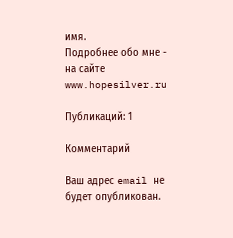имя.
Подробнее обо мне - на сайте www.hopesilver.ru

Публикаций: 1

Комментарий

Ваш адрес email не будет опубликован.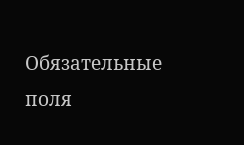Обязательные поля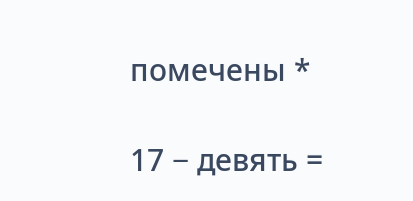помечены *

17 − девять =